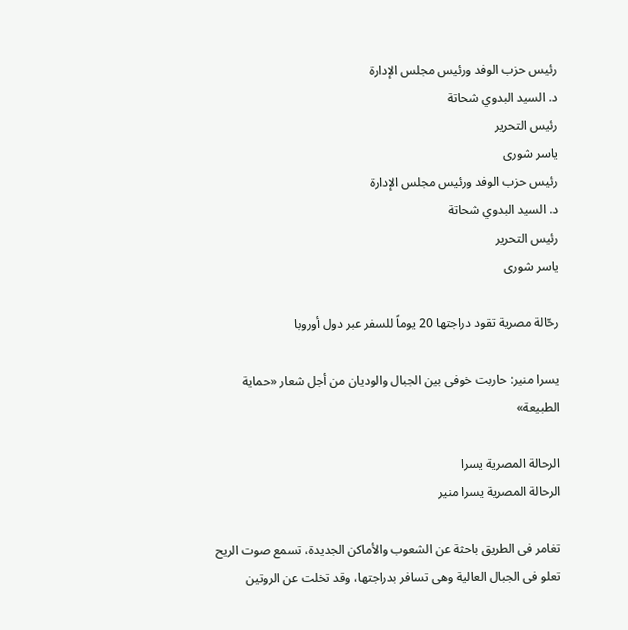رئيس حزب الوفد ورئيس مجلس الإدارة
د. السيد البدوي شحاتة
رئيس التحرير
ياسر شورى
رئيس حزب الوفد ورئيس مجلس الإدارة
د. السيد البدوي شحاتة
رئيس التحرير
ياسر شورى

رحّالة مصرية تقود دراجتها 20 يوماً للسفر عبر دول أوروبا

يسرا منير: حاربت خوفى بين الجبال والوديان من أجل شعار «حماية الطبيعة»

الرحالة المصرية يسرا
الرحالة المصرية يسرا منير

تغامر فى الطريق باحثة عن الشعوب والأماكن الجديدة، تسمع صوت الريح تعلو فى الجبال العالية وهى تسافر بدراجتها، وقد تخلت عن الروتين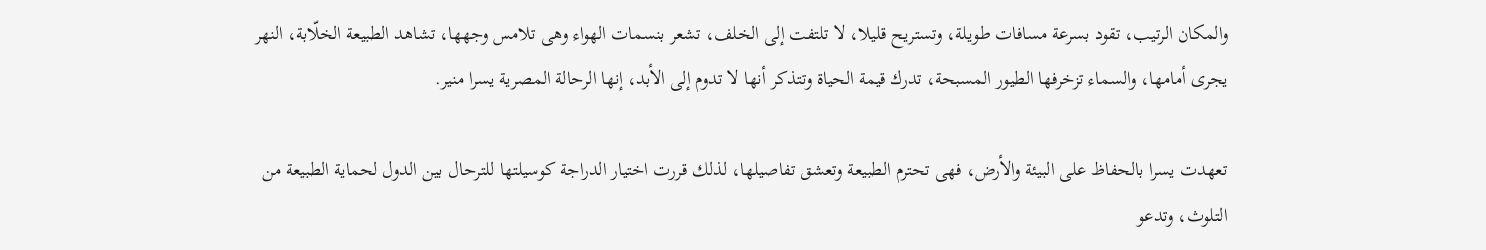والمكان الرتيب، تقود بسرعة مسافات طويلة، وتستريح قليلا، لا تلتفت إلى الخلف، تشعر بنسمات الهواء وهى تلامس وجهها، تشاهد الطبيعة الخلّابة، النهر يجرى أمامها، والسماء تزخرفها الطيور المسبحة، تدرك قيمة الحياة وتتذكر أنها لا تدوم إلى الأبد، إنها الرحالة المصرية يسرا منير.

تعهدت يسرا بالحفاظ على البيئة والأرض، فهى تحترم الطبيعة وتعشق تفاصيلها، لذلك قررت اختيار الدراجة كوسيلتها للترحال بين الدول لحماية الطبيعة من التلوث، وتدعو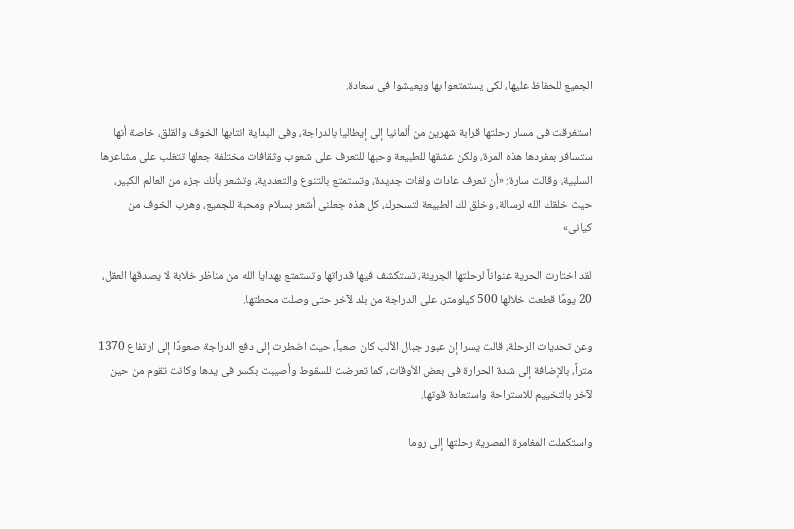الجميع للحفاظ عليها، لكى يستمتعوا بها ويعيشوا فى سعادة.

استغرقت فى مسار رحلتها قرابة شهرين من ألمانيا إلى إيطاليا بالدراجة، وفى البداية انتابها الخوف والقلق، خاصة أنها ستسافر بمفردها هذه المرة، ولكن عشقها للطبيعة وحبها للتعرف على شعوب وثقافات مختلفة جعلها تتغلب على مشاعرها السلبية، وقالت سارة: «أن تعرف عادات ولغات جديدة، وتستمتع بالتنوع والتعددية، وتشعر بأنك جزء من العالم الكبير، حيث خلقك الله لرسالة، وخلق لك الطبيعة لتسحرك، كل هذه جعلنى أشعر بسلام ومحبة للجميع، وهرب الخوف من كيانى»

لقد اختارت الحرية عنواناً لرحلتها الجريئة، تستكشف فيها قدراتها وتستمتع بهدايا الله من مناظر خلابة لا يصدقها العقل، 20 يومًا قطعت خلالها 500 كيلومتر، على الدراجة من بلد لآخر حتى وصلت محطتها.

وعن تحديات الرحلة، قالت يسرا إن عبور جبال الألب كان صعباً، حيث اضطرت إلى دفع الدراجة صعودًا إلى ارتفاع 1370 متراً، بالإضافة إلى شدة الحرارة فى بعض الأوقات، كما تعرضت للسقوط وأصيبت بكسر فى يدها وكانت تقوم من حين لآخر بالتخييم للاستراحة واستعادة قوتها.

واستكملت المغامرة المصرية رحلتها إلى روما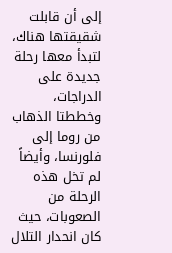إلى أن قابلت شقيقتها هناك، لتبدأ معها رحلة جديدة على الدراجات، وخططتا الذهاب من روما إلى فلورنسا، وأيضاً لم تخل هذه الرحلة من الصعوبات، حيث كان انحدار التلال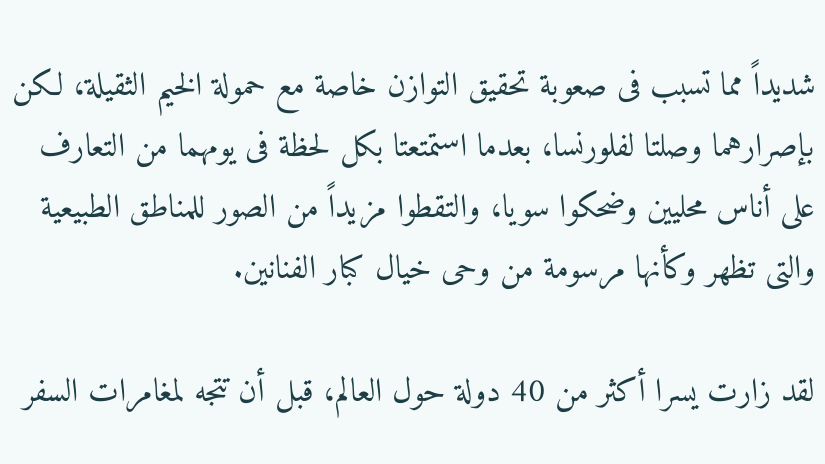شديداً مما تسبب فى صعوبة تحقيق التوازن خاصة مع حمولة الخيم الثقيلة، لكن بإصرارهما وصلتا لفلورنسا، بعدما استمتعتا بكل لحظة فى يومهما من التعارف على أناس محليين وضحكوا سويا، والتقطوا مزيداً من الصور للمناطق الطبيعية والتى تظهر وكأنها مرسومة من وحى خيال كبار الفنانين.

لقد زارت يسرا أكثر من 40 دولة حول العالم، قبل أن تتجه لمغامرات السفر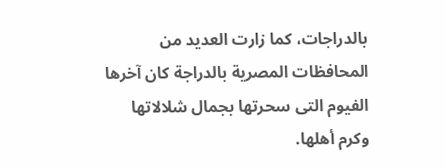بالدراجات، كما زارت العديد من المحافظات المصرية بالدراجة كان آخرها الفيوم التى سحرتها بجمال شلالاتها وكرم أهلها.